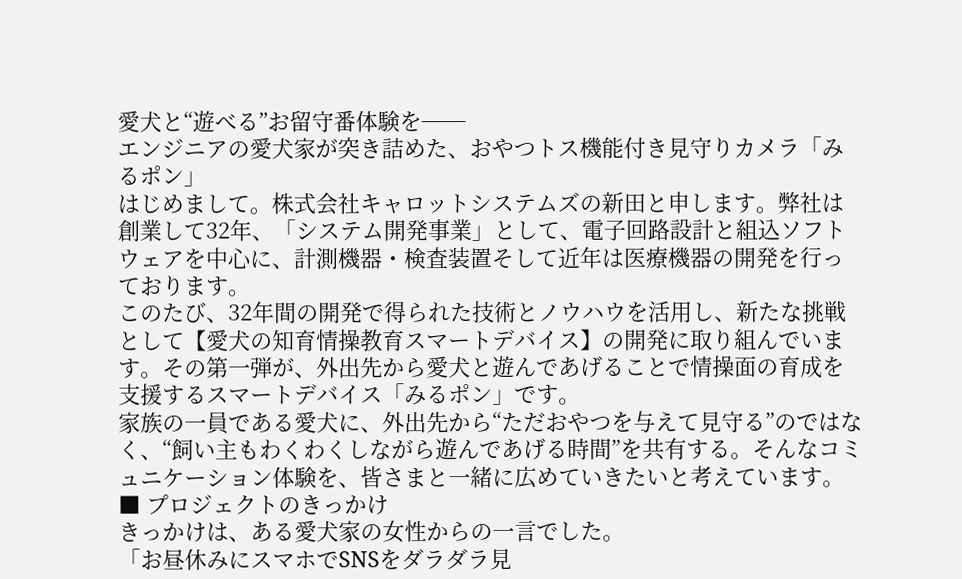愛犬と“遊べる”お留守番体験を──
エンジニアの愛犬家が突き詰めた、おやつトス機能付き見守りカメラ「みるポン」
はじめまして。株式会社キャロットシステムズの新田と申します。弊社は創業して32年、「システム開発事業」として、電子回路設計と組込ソフトウェアを中心に、計測機器・検査装置そして近年は医療機器の開発を行っております。
このたび、32年間の開発で得られた技術とノウハウを活用し、新たな挑戦として【愛犬の知育情操教育スマートデバイス】の開発に取り組んでいます。その第一弾が、外出先から愛犬と遊んであげることで情操面の育成を支援するスマートデバイス「みるポン」です。
家族の一員である愛犬に、外出先から“ただおやつを与えて見守る”のではなく、“飼い主もわくわくしながら遊んであげる時間”を共有する。そんなコミュニケーション体験を、皆さまと一緒に広めていきたいと考えています。
■ プロジェクトのきっかけ
きっかけは、ある愛犬家の女性からの一言でした。
「お昼休みにスマホでSNSをダラダラ見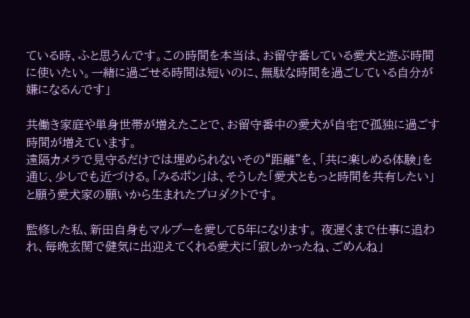ている時、ふと思うんです。この時間を本当は、お留守番している愛犬と遊ぶ時間に使いたい。一緒に過ごせる時間は短いのに、無駄な時間を過ごしている自分が嫌になるんです」

共働き家庭や単身世帯が増えたことで、お留守番中の愛犬が自宅で孤独に過ごす時間が増えています。
遠隔カメラで見守るだけでは埋められないその“距離”を、「共に楽しめる体験」を通じ、少しでも近づける。「みるポン」は、そうした「愛犬ともっと時間を共有したい」と願う愛犬家の願いから生まれたプロダクトです。

監修した私、新田自身もマルプーを愛して5年になります。 夜遅くまで仕事に追われ、毎晩玄関で健気に出迎えてくれる愛犬に「寂しかったね、ごめんね」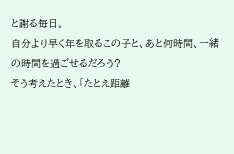と謝る毎日。
自分より早く年を取るこの子と、あと何時間、一緒の時間を過ごせるだろう?
そう考えたとき、「たとえ距離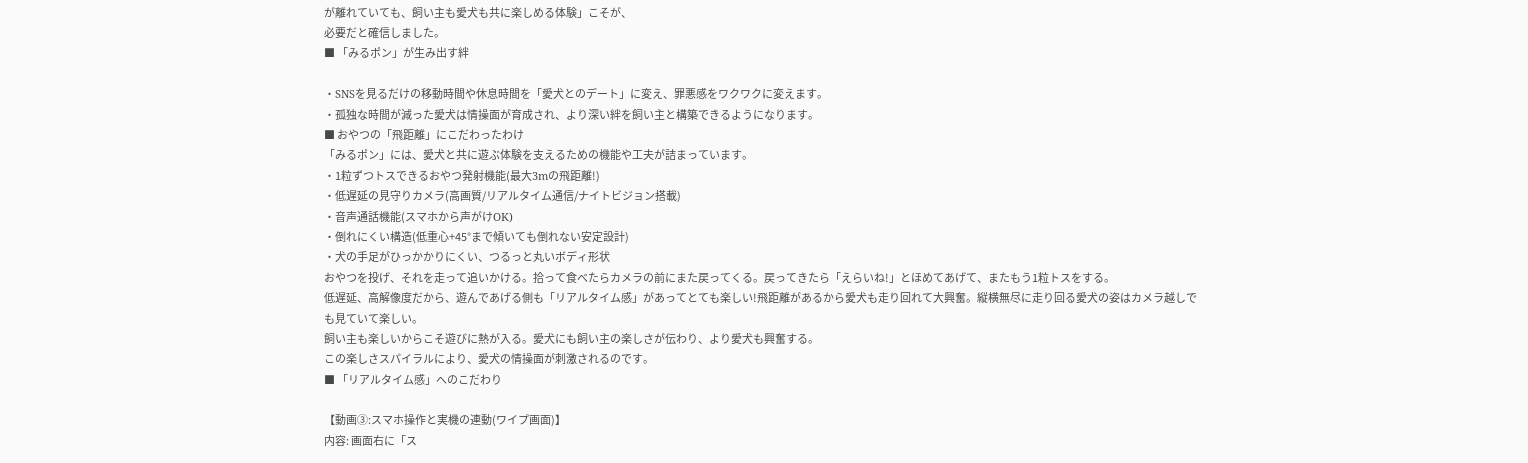が離れていても、飼い主も愛犬も共に楽しめる体験」こそが、
必要だと確信しました。
■ 「みるポン」が生み出す絆

・SNSを見るだけの移動時間や休息時間を「愛犬とのデート」に変え、罪悪感をワクワクに変えます。
・孤独な時間が減った愛犬は情操面が育成され、より深い絆を飼い主と構築できるようになります。
■ おやつの「飛距離」にこだわったわけ
「みるポン」には、愛犬と共に遊ぶ体験を支えるための機能や工夫が詰まっています。
・1粒ずつトスできるおやつ発射機能(最大3mの飛距離!)
・低遅延の見守りカメラ(高画質/リアルタイム通信/ナイトビジョン搭載)
・音声通話機能(スマホから声がけOK)
・倒れにくい構造(低重心+45°まで傾いても倒れない安定設計)
・犬の手足がひっかかりにくい、つるっと丸いボディ形状
おやつを投げ、それを走って追いかける。拾って食べたらカメラの前にまた戻ってくる。戻ってきたら「えらいね!」とほめてあげて、またもう1粒トスをする。
低遅延、高解像度だから、遊んであげる側も「リアルタイム感」があってとても楽しい!飛距離があるから愛犬も走り回れて大興奮。縦横無尽に走り回る愛犬の姿はカメラ越しでも見ていて楽しい。
飼い主も楽しいからこそ遊びに熱が入る。愛犬にも飼い主の楽しさが伝わり、より愛犬も興奮する。
この楽しさスパイラルにより、愛犬の情操面が刺激されるのです。
■ 「リアルタイム感」へのこだわり

【動画③:スマホ操作と実機の連動(ワイプ画面)】
内容: 画面右に「ス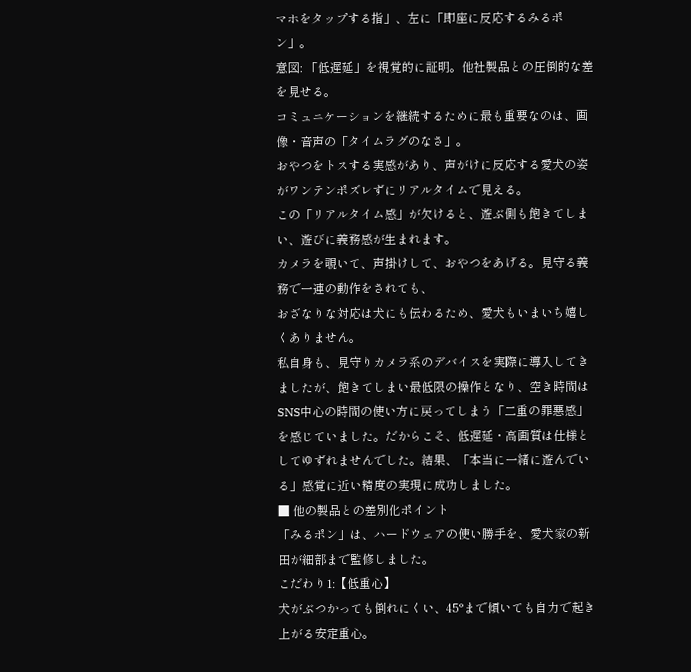マホをタップする指」、左に「即座に反応するみるポン」。
意図: 「低遅延」を視覚的に証明。他社製品との圧倒的な差を見せる。
コミュニケーションを継続するために最も重要なのは、画像・音声の「タイムラグのなさ」。
おやつをトスする実感があり、声がけに反応する愛犬の姿がワンテンポズレずにリアルタイムで見える。
この「リアルタイム感」が欠けると、遊ぶ側も飽きてしまい、遊びに義務感が生まれます。
カメラを覗いて、声掛けして、おやつをあげる。見守る義務で一連の動作をされても、
おざなりな対応は犬にも伝わるため、愛犬もいまいち嬉しくありません。
私自身も、見守りカメラ系のデバイスを実際に導入してきましたが、飽きてしまい最低限の操作となり、空き時間はSNS中心の時間の使い方に戻ってしまう「二重の罪悪感」を感じていました。だからこそ、低遅延・高画質は仕様としてゆずれませんでした。結果、「本当に一緒に遊んでいる」感覚に近い精度の実現に成功しました。
■ 他の製品との差別化ポイント
「みるポン」は、ハードウェアの使い勝手を、愛犬家の新田が細部まで監修しました。
こだわり1:【低重心】
犬がぶつかっても倒れにくい、45°まで傾いても自力で起き上がる安定重心。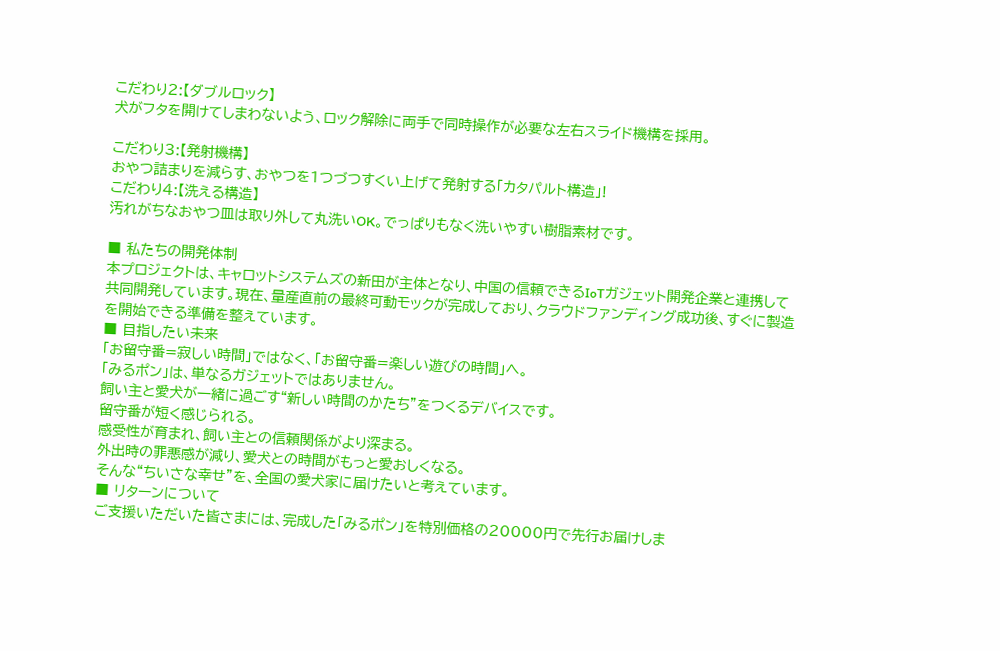こだわり2:【ダブルロック】
犬がフタを開けてしまわないよう、ロック解除に両手で同時操作が必要な左右スライド機構を採用。

こだわり3:【発射機構】
おやつ詰まりを減らす、おやつを1つづつすくい上げて発射する「カタパルト構造」!
こだわり4:【洗える構造】
汚れがちなおやつ皿は取り外して丸洗いOK。でっぱりもなく洗いやすい樹脂素材です。

■ 私たちの開発体制
本プロジェクトは、キャロットシステムズの新田が主体となり、中国の信頼できるIoTガジェット開発企業と連携して共同開発しています。現在、量産直前の最終可動モックが完成しており、クラウドファンディング成功後、すぐに製造を開始できる準備を整えています。
■ 目指したい未来
「お留守番=寂しい時間」ではなく、「お留守番=楽しい遊びの時間」へ。
「みるポン」は、単なるガジェットではありません。
飼い主と愛犬が一緒に過ごす“新しい時間のかたち”をつくるデバイスです。
留守番が短く感じられる。
感受性が育まれ、飼い主との信頼関係がより深まる。
外出時の罪悪感が減り、愛犬との時間がもっと愛おしくなる。
そんな“ちいさな幸せ”を、全国の愛犬家に届けたいと考えています。
■ リターンについて
ご支援いただいた皆さまには、完成した「みるポン」を特別価格の20000円で先行お届けしま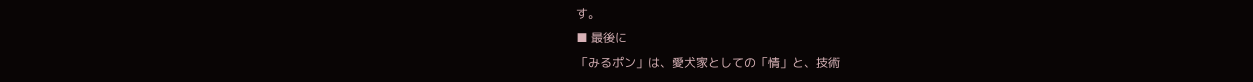す。
■ 最後に
「みるポン」は、愛犬家としての「情」と、技術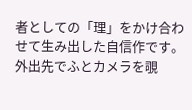者としての「理」をかけ合わせて生み出した自信作です。 外出先でふとカメラを覗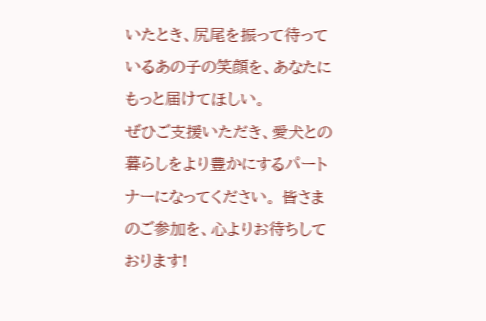いたとき、尻尾を振って待っているあの子の笑顔を、あなたにもっと届けてほしい。
ぜひご支援いただき、愛犬との暮らしをより豊かにするパートナーになってください。 皆さまのご参加を、心よりお待ちしております!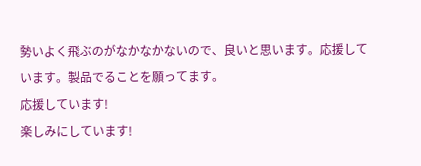勢いよく飛ぶのがなかなかないので、良いと思います。応援しています。製品でることを願ってます。
応援しています!
楽しみにしています!